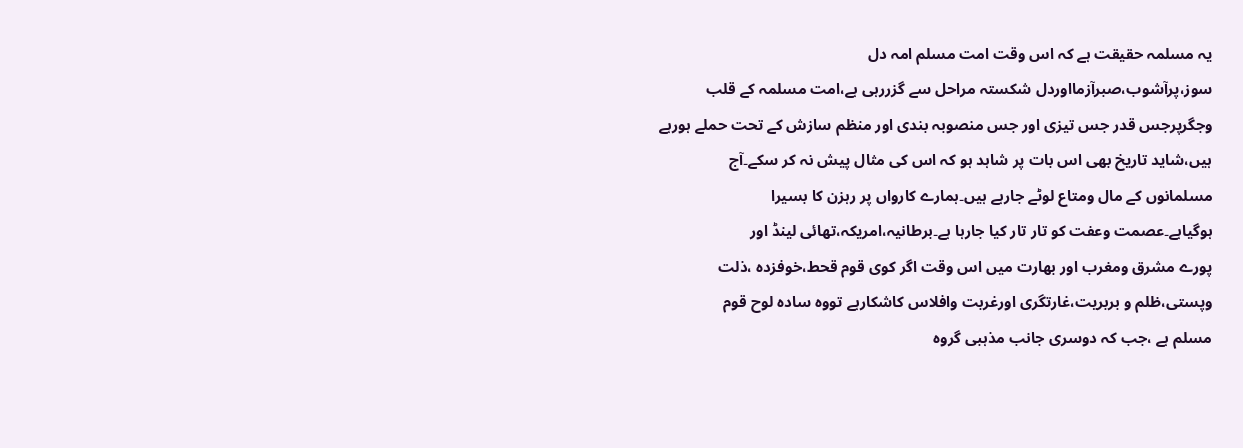یہ مسلمہ حقیقت ہے کہ اس وقت امت مسلم امہ دل
سوز،پرآشوب،صبرآزمااوردل شکستہ مراحل سے گزررہی ہے،امت مسلمہ کے قلب
وجگرپرجس قدر جس تیزی اور جس منصوبہ بندی اور منظم سازش کے تحت حملے ہورہے
ہیں،شاید تاریخ بھی اس بات پر شاہد ہو کہ اس کی مثال پیش نہ کر سکے۔آج
مسلمانوں کے مال ومتاع لوٹے جارہے ہیں۔ہمارے کارواں پر رہزن کا بسیرا
ہوگیاہے۔عصمت وعفت کو تار تار کیا جارہا ہے۔برطانیہ،امریکہ،تھائی لینڈ اور
پورے مشرق ومغرب اور بھارت میں اس وقت اگر کوی قوم قحط،خوفزدہ ،ذلت
وپستی،ظلم و بربریت،غارتگری اورغربت وافلاس کاشکارہے تووہ سادہ لوح قوم
مسلم ہے ،جب کہ دوسری جانب مذہبی گروہ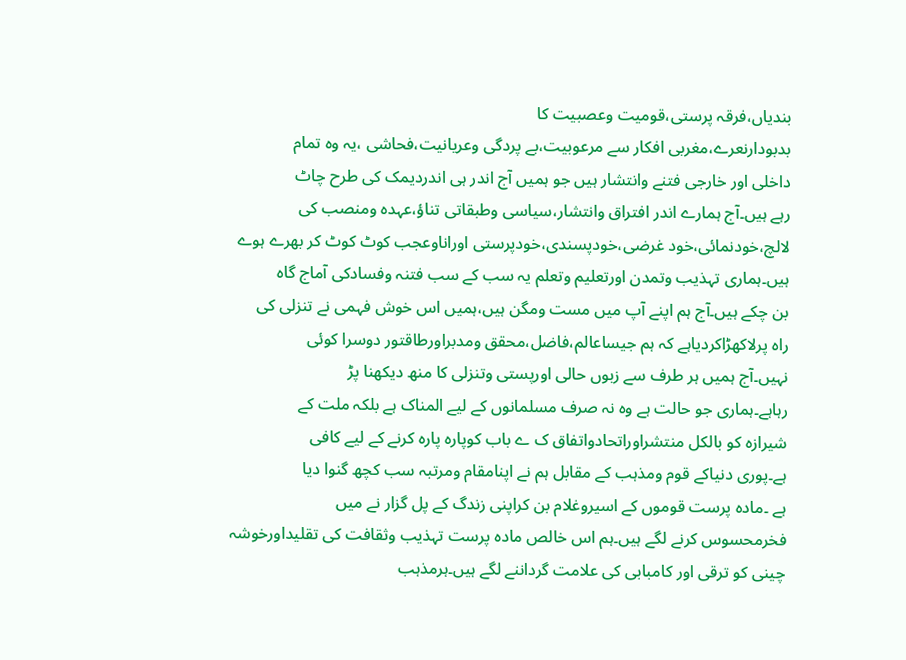بندیاں،فرقہ پرستی،قومیت وعصبیت کا
بدبودارنعرے،مغربی افکار سے مرعوبیت،بے پردگی وعریانیت،فحاشی ،یہ وہ تمام
داخلی اور خارجی فتنے وانتشار ہیں جو ہمیں آج اندر ہی اندردیمک کی طرح چاٹ
رہے ہیں۔آج ہمارے اندر افتراق وانتشار،سیاسی وطبقاتی تناؤ،عہدہ ومنصب کی
لالچ،خودنمائی،خود غرضی،خودپسندی،خودپرستی اوراناوعجب کوٹ کوٹ کر بھرے ہوے
ہیں۔ہماری تہذیب وتمدن اورتعلیم وتعلم یہ سب کے سب فتنہ وفسادکی آماج گاہ
بن چکے ہیں۔آج ہم اپنے آپ میں مست ومگن ہیں،ہمیں اس خوش فہمی نے تنزلی کی
راہ پرلاکھڑاکردیاہے کہ ہم جیساعالم،فاضل،محقق ومدبراورطاقتور دوسرا کوئی
نہیں۔آج ہمیں ہر طرف سے زبوں حالی اورپستی وتنزلی کا منھ دیکھنا پڑ
رہاہے۔ہماری جو حالت ہے وہ نہ صرف مسلمانوں کے لیے المناک ہے بلکہ ملت کے
شیرازہ کو بالکل منتشراوراتحادواتفاق ک ے باب کوپارہ پارہ کرنے کے لیے کافی
ہے۔پوری دنیاکے قوم ومذہب کے مقابل ہم نے اپنامقام ومرتبہ سب کچھ گنوا دیا
ہے ۔مادہ پرست قوموں کے اسیروغلام بن کراپنی زندگ کے پل گزار نے میں
فخرمحسوس کرنے لگے ہیں۔ہم اس خالص مادہ پرست تہذیب وثقافت کی تقلیداورخوشہ
چینی کو ترقی اور کامبابی کی علامت گرداننے لگے ہیں۔ہرمذہب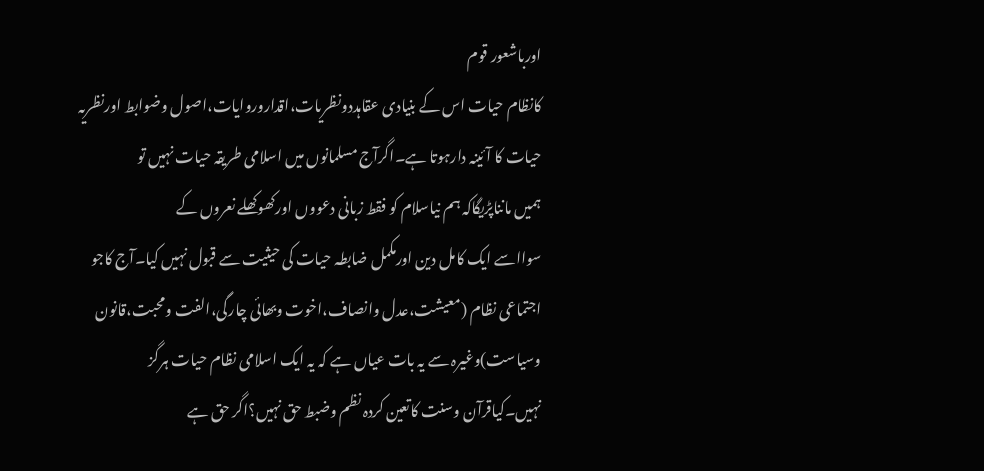اورباشعور قوم
کانظام حیات اس کے بنیادی عقاہددونظریات،اقداروروایات،اصول وضوابط اورنظریہ
حیات کا آئینہ دارہوتا ہے۔اگرآج مسلمانوں میں اسلامی طریقہ حیات نہیں تو
ہمیں مانناپڑیگاکہ ہم نیاسلام کو فقط زبانی دعووں اورکھوکھلے نعروں کے
سوااسے ایک کامل دین اورمکمل ضابطہ حیات کی حیثیت سے قبول نہیں کیا۔آج کاجو
اجتماعی نظام (معیشت،عدل وانصاف،اخوت وبھائی چارگی،الفت ومحبت،قانون
وسیاست)وغیرہ سے یہ بات عیاں ہے کہ یہ ایک اسلامی نظام حیات ہرگز
نہیں۔کیاقرآن وسنت کاتعین کردہ نظم وضبط حق نہیں؟اگر حق ہے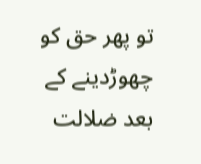تو پھر حق کو
چھوڑدینے کے بعد ضلالت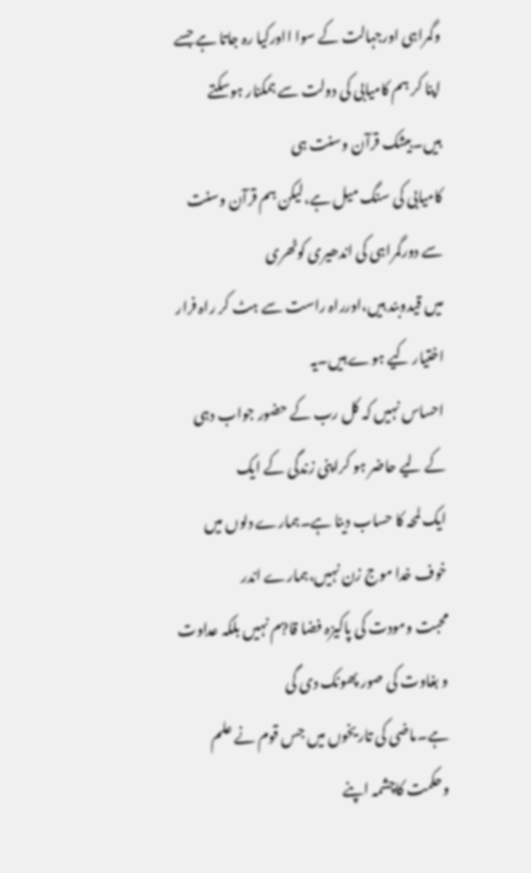وگمراہی اورجہالت کے سوا ااورکیا رہ جاتا ہے جسے
اپنا کر ہم کامیابی کی دولت سے ہمکنار ہوسکتے ہیں۔بیشک قرآن وسنت ہی
کامیابی کی سنگ میل ہے،لیکن ہم قرآن وسنت سے دورگمراہی کی اندھیری کوٹھری
میں قیدوبند ہیں،اورراہ راست سے ہٹ کر راہ فرار اختیار کیے ہوے ہیں۔یہ
احساس نہیں کہ کل رب کے حضور جواب دہی کے لیے حاضر ہو کراپنی زندگی کے ایک
ایک لمحہ کا حساب دینا ہے۔ہمارے دلوں میں خوف خدا موج زن نہیں،ہمارے اندر
محبت ومودت کی پاکیزہ فضا قا?م نہیں بلکہ عداوت و بغاوت کی صور پھونک دی گی
ہے۔ماضی کی تاریخوں میں جس قوم نے علم وحکمت کاچشمہ اپنے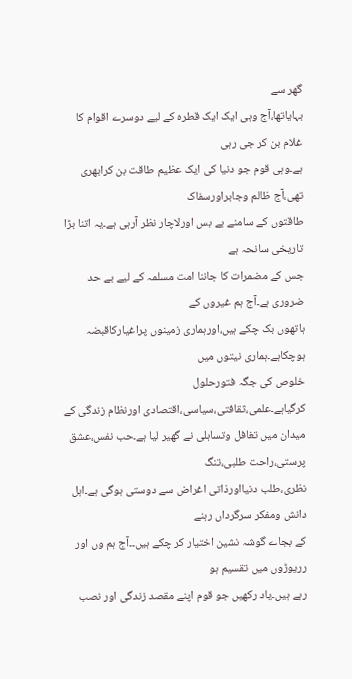گھر سے
بہایاتھا،آج وہی ایک ایک قطرہ کے لیے دوسرے اقوام کا غلام بن کر جی رہی
ہے۔وہی قوم جو دنیا کی ایک عظیم طاقت بن کرابھری تھی،آج ظالم وجابراورسفاک
طاقتوں کے سامنے بے بس اورلاچار نظر آرہی ہے۔یہ اتنا بڑا تاریخی سانحہ ہے
جس کے مضمرات کا جاننا امت مسلمہ کے لیے بے حد ضروری ہے۔آج ہم غیروں کے
ہاتھوں بک چکے ہیں،اورہماری زمینوں پراغیارکاقبضہ ہوچکاہے۔ہماری نیتوں میں
خلوص کی جگہ فتورحلول کرگیاہے۔علمی،ثقافتی،سیاسی،اقتصادی اورنظام زندگی کے
میدان میں تغافل وتساہلی نے گھیر لیا ہے۔حب نفس،عشق پرستی،راحت طلبی،تنگ
نظری،طلب دنیااورذاتی اغراض سے دوستی ہوگی ہے۔اہل دانش ومفکر سرگرداں رہنے
کے بجاے گوشہ نشین اختیار کر چکے ہیں۔۔آج ہم وں اور رریوڑوں میں تقسیم ہو
رہے ہیں۔یاد رکھیں جو قوم اپنے مقصد زندگی اور نصب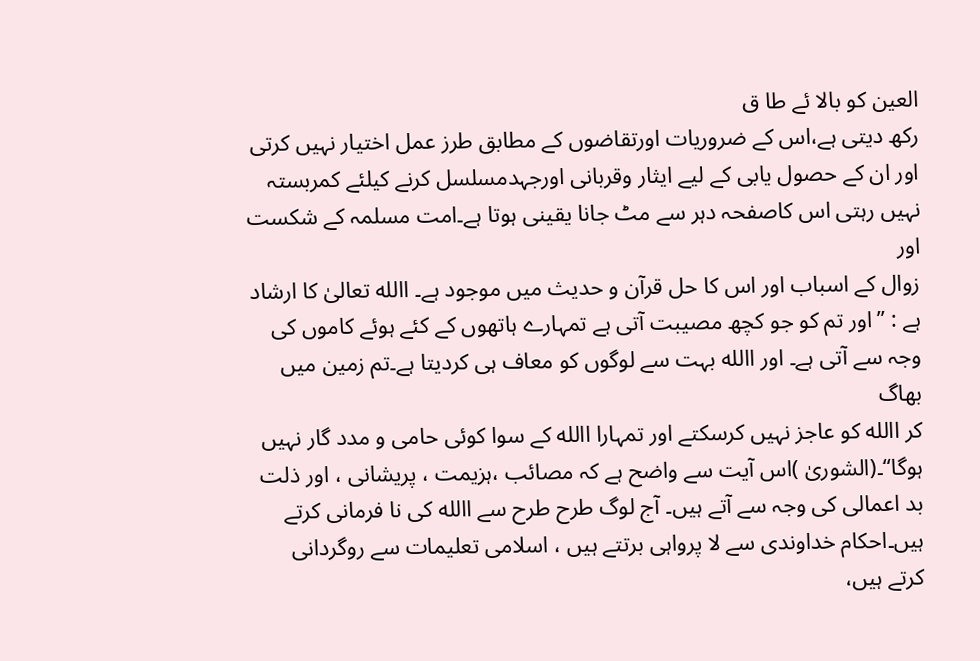العین کو بالا ئے طا ق
رکھ دیتی ہے،اس کے ضروریات اورتقاضوں کے مطابق طرز عمل اختیار نہیں کرتی
اور ان کے حصول یابی کے لیے ایثار وقربانی اورجہدمسلسل کرنے کیلئے کمربستہ
نہیں رہتی اس کاصفحہ دہر سے مٹ جانا یقینی ہوتا ہے۔امت مسلمہ کے شکست اور
زوال کے اسباب اور اس کا حل قرآن و حدیث میں موجود ہے۔ االله تعالیٰ کا ارشاد
ہے : ’’اور تم کو جو کچھ مصیبت آتی ہے تمہارے ہاتھوں کے کئے ہوئے کاموں کی
وجہ سے آتی ہے۔ اور االله بہت سے لوگوں کو معاف ہی کردیتا ہے۔تم زمین میں بھاگ
کر االله کو عاجز نہیں کرسکتے اور تمہارا االله کے سوا کوئی حامی و مدد گار نہیں
ہوگا‘‘۔(الشوریٰ )اس آیت سے واضح ہے کہ مصائب ،ہزیمت ، پریشانی ، اور ذلت
بد اعمالی کی وجہ سے آتے ہیں۔ آج لوگ طرح طرح سے االله کی نا فرمانی کرتے
ہیں۔احکام خداوندی سے لا پرواہی برتتے ہیں ، اسلامی تعلیمات سے روگردانی
کرتے ہیں،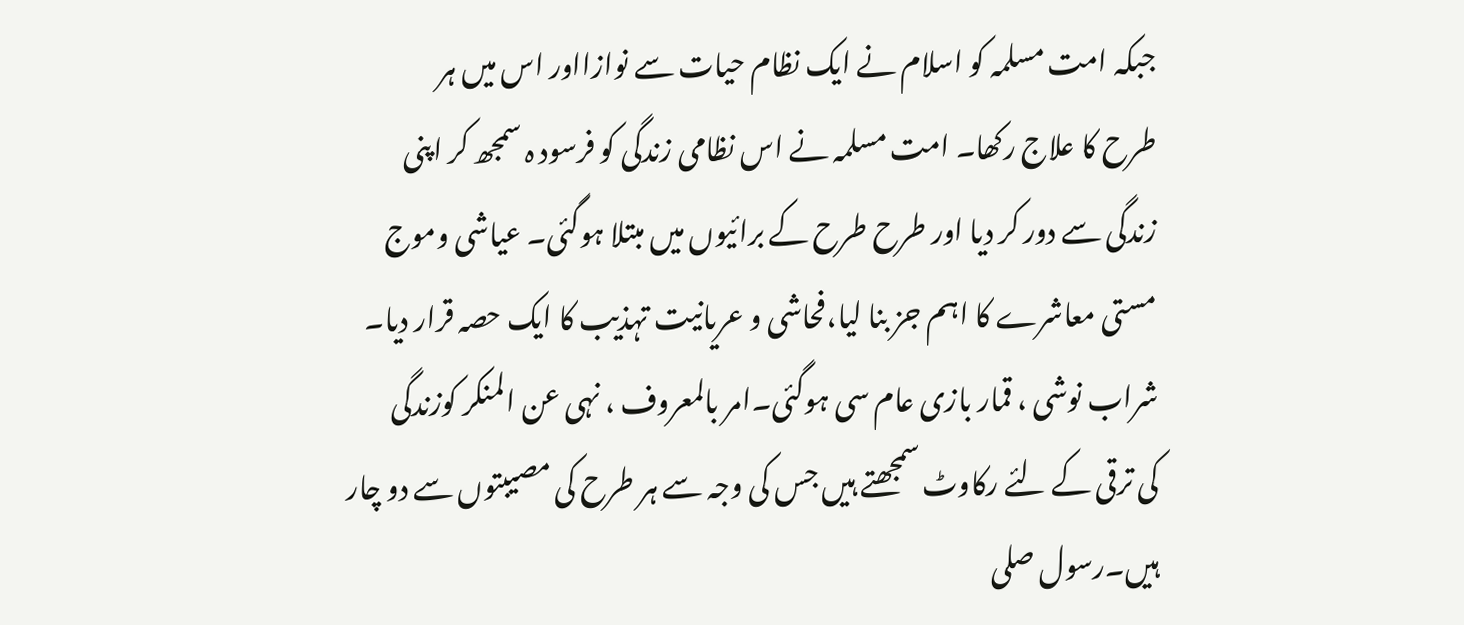جبکہ امت مسلمہ کو اسلام نے ایک نظام حیات سے نوازااور اس میں ہر
طرح کا علاج رکھا۔ امت مسلمہ نے اس نظامی زندگی کو فرسود ہ سمجھ کر اپنی
زندگی سے دور کر دیا اور طرح طرح کے برائیوں میں مبتلا ہوگئی۔ عیاشی وموج
مستی معاشرے کا اہم جز بنا لیا،فحاشی و عریانیت تہذیب کا ایک حصہ قرار دیا۔
شراب نوشی ، قمار بازی عام سی ہوگئی۔امر بالمعروف ، نہی عن المنکر کوزندگی
کی ترقی کے لئے رکاوٹ سمجھتے ہیں جس کی وجہ سے ہر طرح کی مصیبتوں سے دو چار
ہیں۔رسول صلى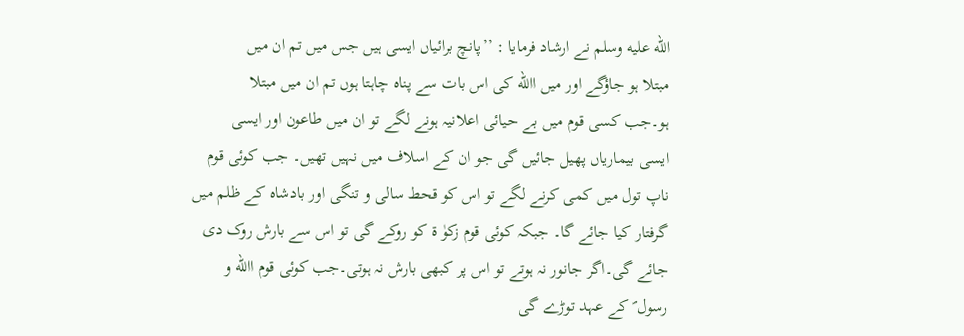الله عليه وسلم نے ارشاد فرمایا : ’’پانچ برائیاں ایسی ہیں جس میں تم ان میں
مبتلا ہو جاؤگے اور میں االله کی اس بات سے پناہ چاہتا ہوں تم ان میں مبتلا
ہو۔جب کسی قوم میں بے حیائی اعلانیہ ہونے لگے تو ان میں طاعون اور ایسی
ایسی بیماریاں پھیل جائیں گی جو ان کے اسلاف میں نہیں تھیں۔ جب کوئی قوم
ناپ تول میں کمی کرنے لگے تو اس کو قحط سالی و تنگی اور بادشاہ کے ظلم میں
گرفتار کیا جائے گا۔ جبکہ کوئی قوم زکوٰ ۃ کو روکے گی تو اس سے بارش روک دی
جائے گی۔اگر جانور نہ ہوتے تو اس پر کبھی بارش نہ ہوتی۔جب کوئی قوم االله و
رسول ؐ کے عہد توڑے گی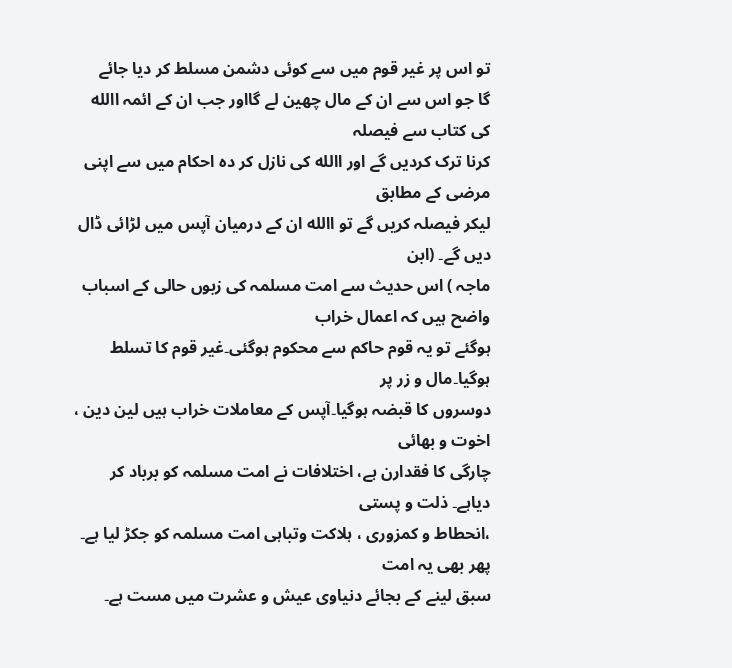تو اس پر غیر قوم میں سے کوئی دشمن مسلط کر دیا جائے
گا جو اس سے ان کے مال چھین لے گااور جب ان کے ائمہ االله کی کتاب سے فیصلہ
کرنا ترک کردیں گے اور االله کی نازل کر دہ احکام میں سے اپنی مرضی کے مطابق
لیکر فیصلہ کریں گے تو االله ان کے درمیان آپس میں لڑائی ڈال دیں گے۔ (ابن
ماجہ ) اس حدیث سے امت مسلمہ کی زبوں حالی کے اسباب واضح ہیں کہ اعمال خراب
ہوگئے تو یہ قوم حاکم سے محکوم ہوگئی۔غیر قوم کا تسلط ہوگیا۔مال و زر پر
دوسروں کا قبضہ ہوگیا۔آپس کے معاملات خراب ہیں لین دین ، اخوت و بھائی
چارگی کا فقدارن ہے، اختلافات نے امت مسلمہ کو برباد کر دیاہے۔ ذلت و پستی
،انحطاط و کمزوری ، ہلاکت وتباہی امت مسلمہ کو جکڑ لیا ہے۔ پھر بھی یہ امت
سبق لینے کے بجائے دنیاوی عیش و عشرت میں مست ہے۔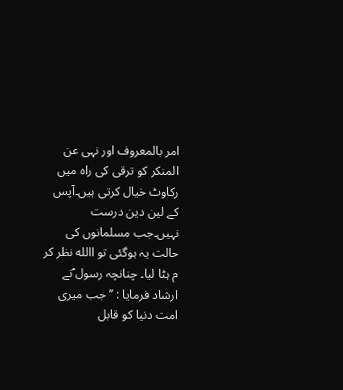امر بالمعروف اور نہی عن
المنکر کو ترقی کی راہ میں رکاوٹ خیال کرتی ہیں۔آپس کے لین دین درست
نہیں۔جب مسلمانوں کی حالت یہ ہوگئی تو االله نظر کر م ہٹا لیا۔ چنانچہ رسول ؐنے
ارشاد فرمایا : ’’جب میری امت دنیا کو قابل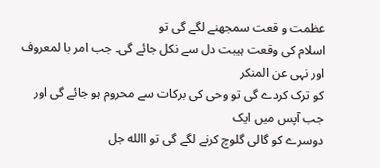عظمت و قعت سمجھنے لگے گی تو
اسلام کی وقعت ہیبت دل سے نکل جائے گی۔ جب امر با لمعروف اور نہی عن المنکر
کو ترک کردے گی تو وحی کی برکات سے محروم ہو جائے گی اور جب آپس میں ایک
دوسرے کو گالی گلوچ کرنے لگے گی تو االله جل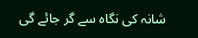شانہ کی نگاہ سے گر جائے گی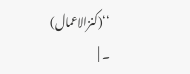‘‘(کنزالاعمال)
۔ |